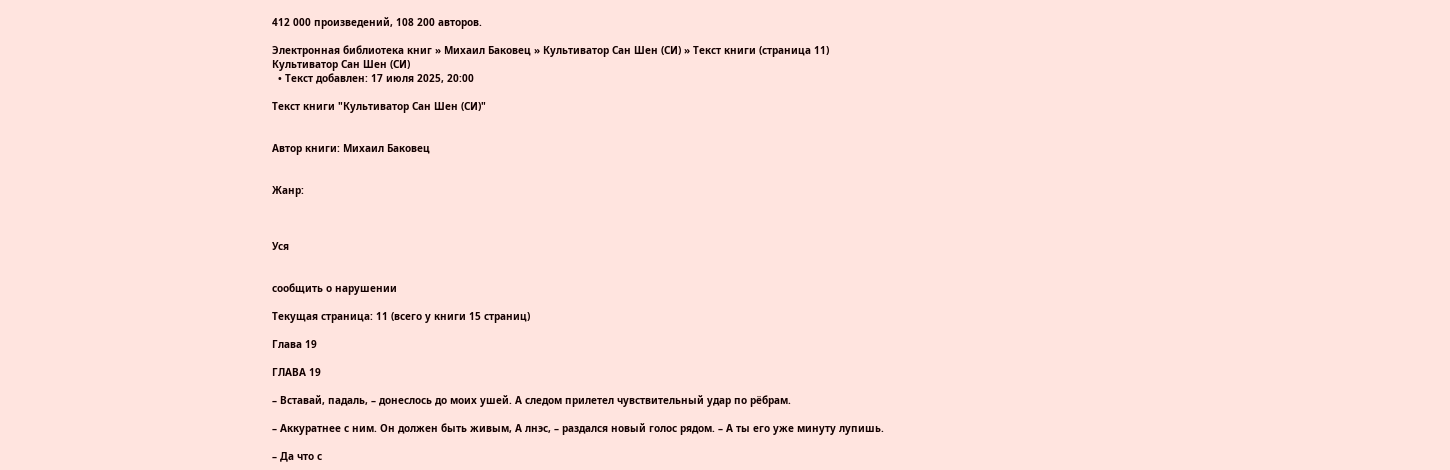412 000 произведений, 108 200 авторов.

Электронная библиотека книг » Михаил Баковец » Культиватор Сан Шен (СИ) » Текст книги (страница 11)
Культиватор Сан Шен (СИ)
  • Текст добавлен: 17 июля 2025, 20:00

Текст книги "Культиватор Сан Шен (СИ)"


Автор книги: Михаил Баковец


Жанр:



Уся


сообщить о нарушении

Текущая страница: 11 (всего у книги 15 страниц)

Глава 19

ГЛАВА 19

– Вставай, падаль, – донеслось до моих ушей. А следом прилетел чувствительный удар по рёбрам.

– Аккуратнее с ним. Он должен быть живым, А лнэс, – раздался новый голос рядом. – А ты его уже минуту лупишь.

– Да что с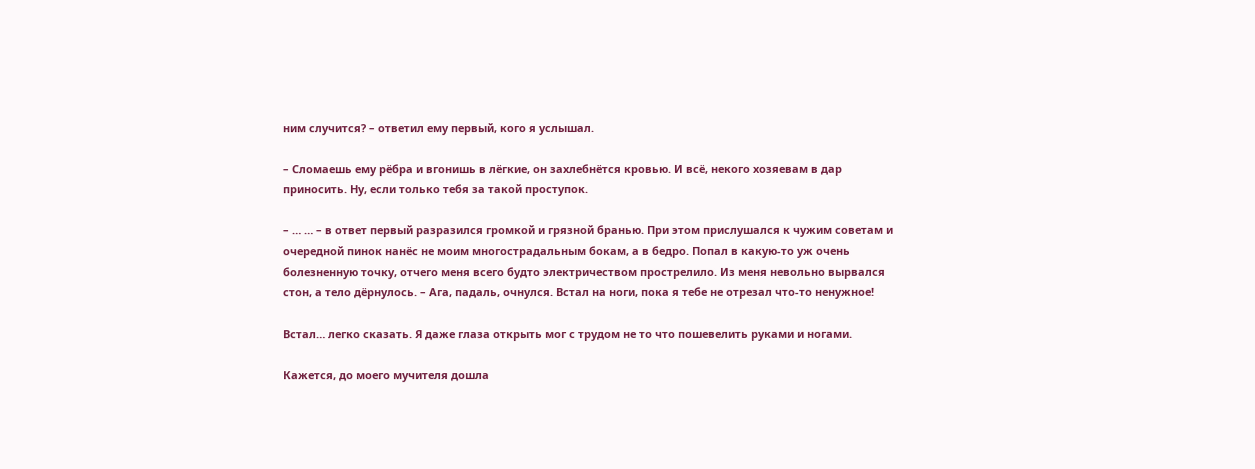ним случится? – ответил ему первый, кого я услышал.

– Сломаешь ему рёбра и вгонишь в лёгкие, он захлебнётся кровью. И всё, некого хозяевам в дар приносить. Ну, если только тебя за такой проступок.

– … … – в ответ первый разразился громкой и грязной бранью. При этом прислушался к чужим советам и очередной пинок нанёс не моим многострадальным бокам, а в бедро. Попал в какую-то уж очень болезненную точку, отчего меня всего будто электричеством прострелило. Из меня невольно вырвался стон, а тело дёрнулось. – Ага, падаль, очнулся. Встал на ноги, пока я тебе не отрезал что-то ненужное!

Встал… легко сказать. Я даже глаза открыть мог с трудом не то что пошевелить руками и ногами.

Кажется, до моего мучителя дошла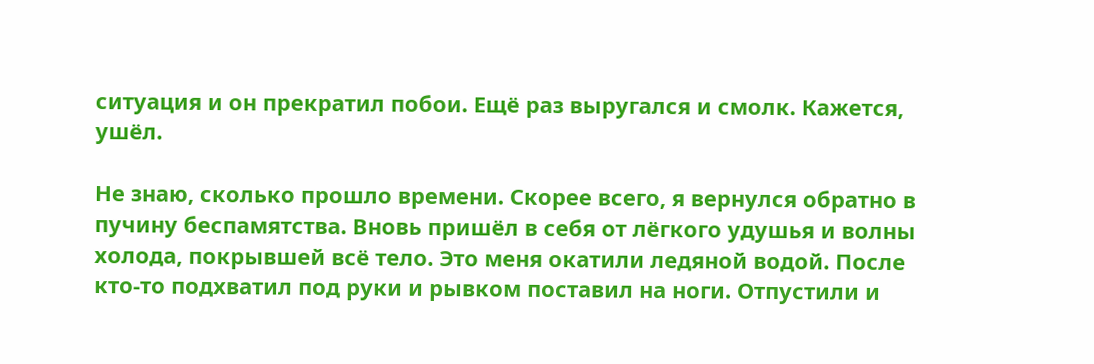ситуация и он прекратил побои. Ещё раз выругался и смолк. Кажется, ушёл.

Не знаю, сколько прошло времени. Скорее всего, я вернулся обратно в пучину беспамятства. Вновь пришёл в себя от лёгкого удушья и волны холода, покрывшей всё тело. Это меня окатили ледяной водой. После кто-то подхватил под руки и рывком поставил на ноги. Отпустили и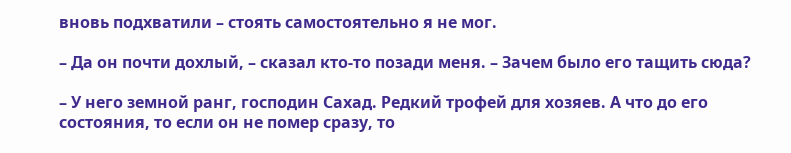вновь подхватили – стоять самостоятельно я не мог.

– Да он почти дохлый, – сказал кто-то позади меня. – Зачем было его тащить сюда?

– У него земной ранг, господин Сахад. Редкий трофей для хозяев. А что до его состояния, то если он не помер сразу, то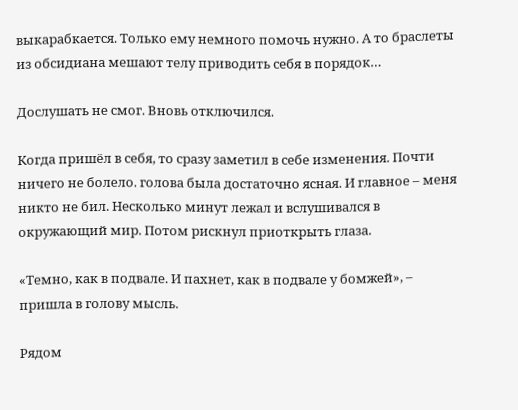выкарабкается. Только ему немного помочь нужно. А то браслеты из обсидиана мешают телу приводить себя в порядок…

Дослушать не смог. Вновь отключился.

Когда пришёл в себя, то сразу заметил в себе изменения. Почти ничего не болело. голова была достаточно ясная. И главное – меня никто не бил. Несколько минут лежал и вслушивался в окружающий мир. Потом рискнул приоткрыть глаза.

«Темно, как в подвале. И пахнет, как в подвале у бомжей», – пришла в голову мысль.

Рядом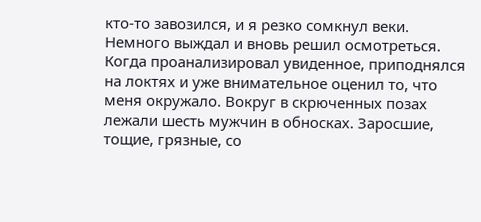кто-то завозился, и я резко сомкнул веки. Немного выждал и вновь решил осмотреться. Когда проанализировал увиденное, приподнялся на локтях и уже внимательное оценил то, что меня окружало. Вокруг в скрюченных позах лежали шесть мужчин в обносках. Заросшие, тощие, грязные, со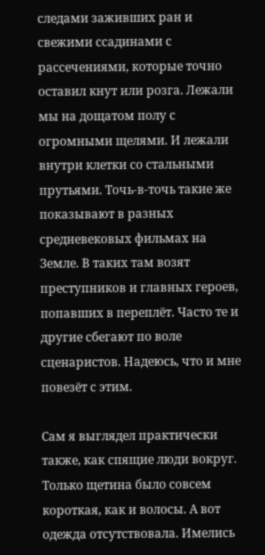следами заживших ран и свежими ссадинами с рассечениями, которые точно оставил кнут или розга. Лежали мы на дощатом полу с огромными щелями. И лежали внутри клетки со стальными прутьями. Точь-в-точь такие же показывают в разных средневековых фильмах на Земле. В таких там возят преступников и главных героев, попавших в переплёт. Часто те и другие сбегают по воле сценаристов. Надеюсь, что и мне повезёт с этим.

Сам я выглядел практически также, как спящие люди вокруг. Только щетина было совсем короткая, как и волосы. А вот одежда отсутствовала. Имелись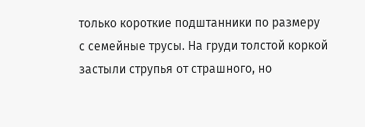только короткие подштанники по размеру с семейные трусы. На груди толстой коркой застыли струпья от страшного, но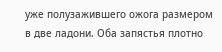уже полузажившего ожога размером в две ладони. Оба запястья плотно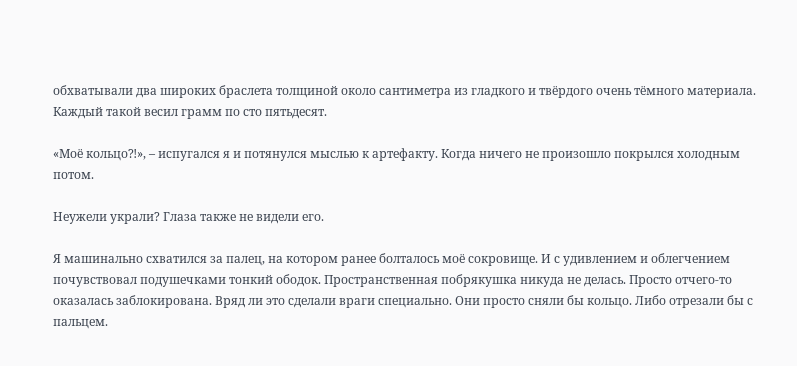обхватывали два широких браслета толщиной около сантиметра из гладкого и твёрдого очень тёмного материала. Каждый такой весил грамм по сто пятьдесят.

«Моё кольцо⁈», – испугался я и потянулся мыслью к артефакту. Когда ничего не произошло покрылся холодным потом.

Неужели украли? Глаза также не видели его.

Я машинально схватился за палец, на котором ранее болталось моё сокровище. И с удивлением и облегчением почувствовал подушечками тонкий ободок. Пространственная побрякушка никуда не делась. Просто отчего-то оказалась заблокирована. Вряд ли это сделали враги специально. Они просто сняли бы кольцо. Либо отрезали бы с пальцем.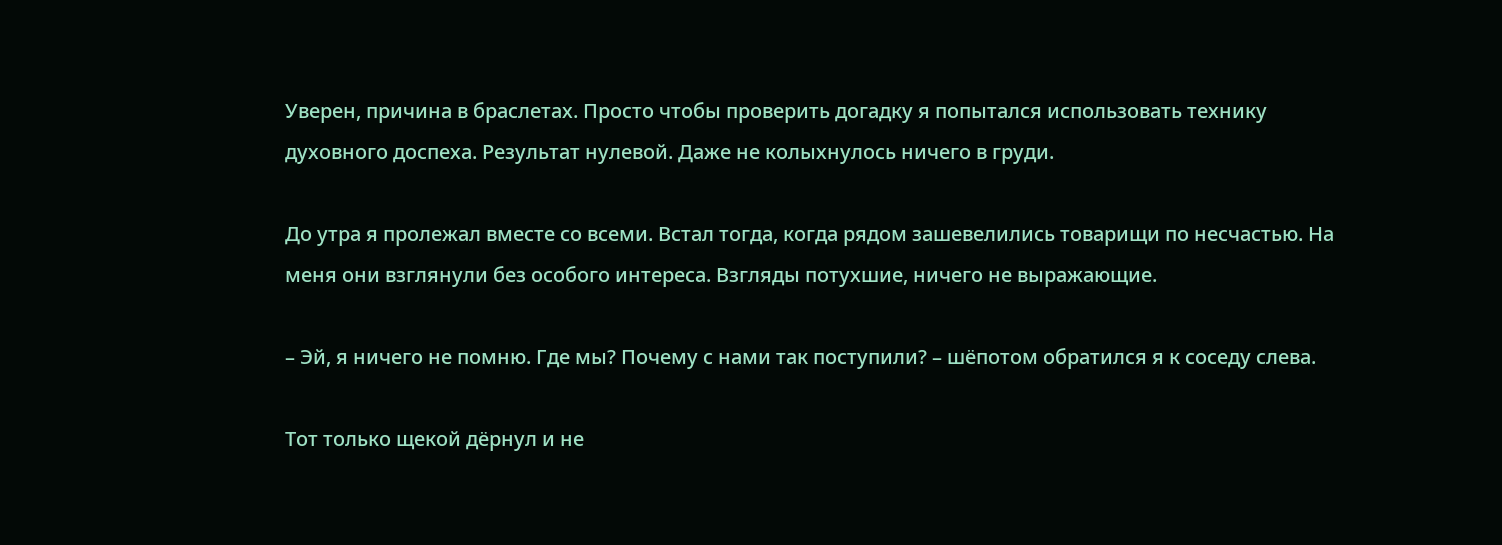Уверен, причина в браслетах. Просто чтобы проверить догадку я попытался использовать технику духовного доспеха. Результат нулевой. Даже не колыхнулось ничего в груди.

До утра я пролежал вместе со всеми. Встал тогда, когда рядом зашевелились товарищи по несчастью. На меня они взглянули без особого интереса. Взгляды потухшие, ничего не выражающие.

– Эй, я ничего не помню. Где мы? Почему с нами так поступили? – шёпотом обратился я к соседу слева.

Тот только щекой дёрнул и не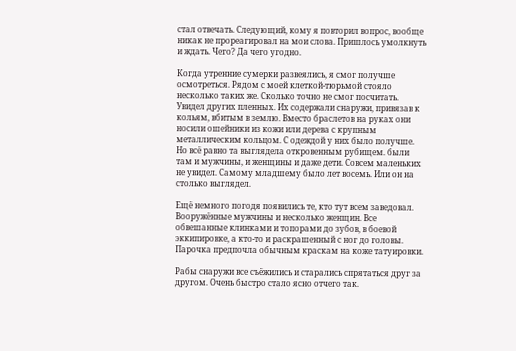стал отвечать. Следующий, кому я повторил вопрос, вообще никак не прореагировал на мои слова. Пришлось умолкнуть и ждать. Чего? Да чего угодно.

Когда утренние сумерки развеялись, я смог получше осмотреться. Рядом с моей клеткой-тюрьмой стояло несколько таких же. Сколько точно не смог посчитать. Увидел других пленных. Их содержали снаружи, привязав к кольям, вбитым в землю. Вместо браслетов на руках они носили ошейники из кожи или дерева с крупным металлическим кольцом. С одеждой у них было получше. Но всё равно та выглядела откровенным рубищем. были там и мужчины, и женщины и даже дети. Совсем маленьких не увидел. Самому младшему было лет восемь. Или он на столько выглядел.

Ещё немного погодя появились те, кто тут всем заведовал. Вооружённые мужчины и несколько женщин. Все обвешанные клинками и топорами до зубов, в боевой эккипировке, а кто-то и раскрашенный с ног до головы. Парочка предпочла обычным краскам на коже татуировки.

Рабы снаружи все съёжились и старались спрятаться друг за другом. Очень быстро стало ясно отчего так.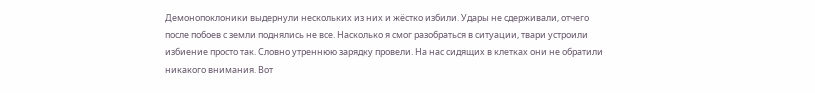Демонопоклоники выдернули нескольких из них и жёстко избили. Удары не сдерживали, отчего после побоев с земли поднялись не все. Насколько я смог разобраться в ситуации, твари устроили избиение просто так. Словно утреннюю зарядку провели. На нас сидящих в клетках они не обратили никакого внимания. Вот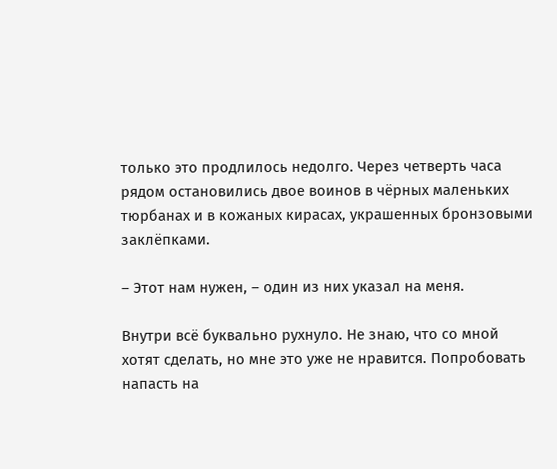только это продлилось недолго. Через четверть часа рядом остановились двое воинов в чёрных маленьких тюрбанах и в кожаных кирасах, украшенных бронзовыми заклёпками.

– Этот нам нужен, – один из них указал на меня.

Внутри всё буквально рухнуло. Не знаю, что со мной хотят сделать, но мне это уже не нравится. Попробовать напасть на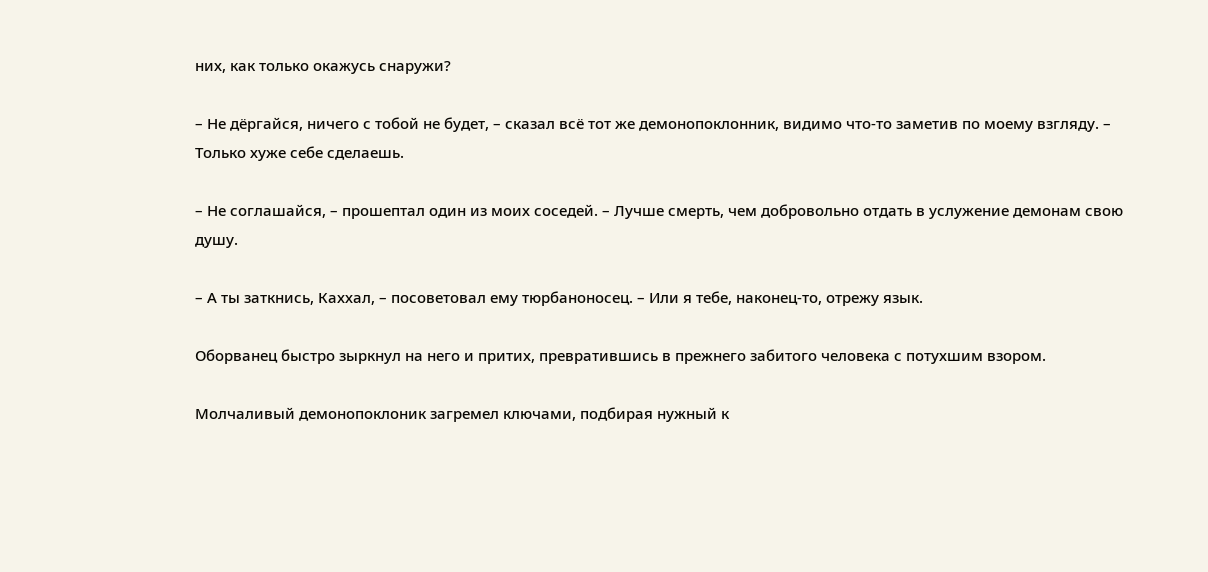них, как только окажусь снаружи?

– Не дёргайся, ничего с тобой не будет, – сказал всё тот же демонопоклонник, видимо что-то заметив по моему взгляду. – Только хуже себе сделаешь.

– Не соглашайся, – прошептал один из моих соседей. – Лучше смерть, чем добровольно отдать в услужение демонам свою душу.

– А ты заткнись, Каххал, – посоветовал ему тюрбаноносец. – Или я тебе, наконец-то, отрежу язык.

Оборванец быстро зыркнул на него и притих, превратившись в прежнего забитого человека с потухшим взором.

Молчаливый демонопоклоник загремел ключами, подбирая нужный к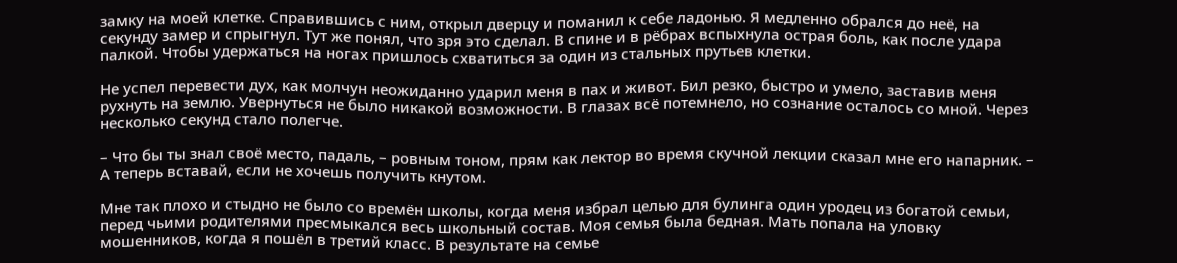замку на моей клетке. Справившись с ним, открыл дверцу и поманил к себе ладонью. Я медленно обрался до неё, на секунду замер и спрыгнул. Тут же понял, что зря это сделал. В спине и в рёбрах вспыхнула острая боль, как после удара палкой. Чтобы удержаться на ногах пришлось схватиться за один из стальных прутьев клетки.

Не успел перевести дух, как молчун неожиданно ударил меня в пах и живот. Бил резко, быстро и умело, заставив меня рухнуть на землю. Увернуться не было никакой возможности. В глазах всё потемнело, но сознание осталось со мной. Через несколько секунд стало полегче.

– Что бы ты знал своё место, падаль, – ровным тоном, прям как лектор во время скучной лекции сказал мне его напарник. – А теперь вставай, если не хочешь получить кнутом.

Мне так плохо и стыдно не было со времён школы, когда меня избрал целью для булинга один уродец из богатой семьи, перед чьими родителями пресмыкался весь школьный состав. Моя семья была бедная. Мать попала на уловку мошенников, когда я пошёл в третий класс. В результате на семье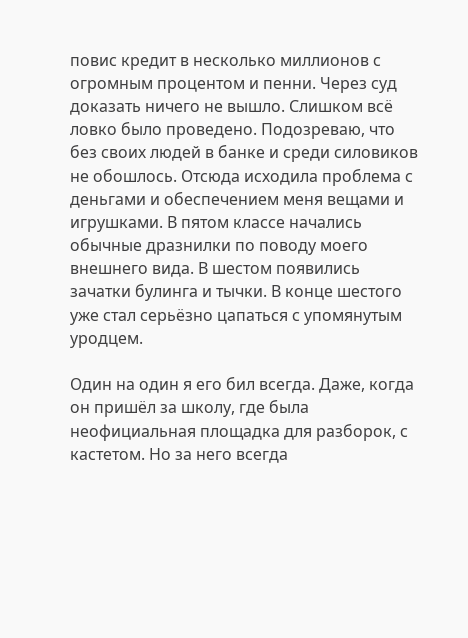повис кредит в несколько миллионов с огромным процентом и пенни. Через суд доказать ничего не вышло. Слишком всё ловко было проведено. Подозреваю, что без своих людей в банке и среди силовиков не обошлось. Отсюда исходила проблема с деньгами и обеспечением меня вещами и игрушками. В пятом классе начались обычные дразнилки по поводу моего внешнего вида. В шестом появились зачатки булинга и тычки. В конце шестого уже стал серьёзно цапаться с упомянутым уродцем.

Один на один я его бил всегда. Даже, когда он пришёл за школу, где была неофициальная площадка для разборок, с кастетом. Но за него всегда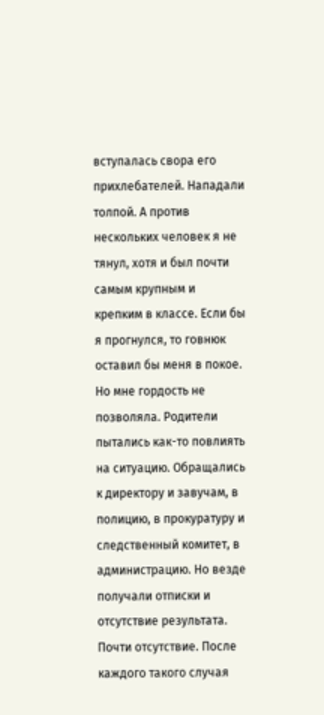вступалась свора его прихлебателей. Нападали толпой. А против нескольких человек я не тянул, хотя и был почти самым крупным и крепким в классе. Если бы я прогнулся, то говнюк оставил бы меня в покое. Но мне гордость не позволяла. Родители пытались как-то повлиять на ситуацию. Обращались к директору и завучам, в полицию, в прокуратуру и следственный комитет, в администрацию. Но везде получали отписки и отсутствие результата. Почти отсутствие. После каждого такого случая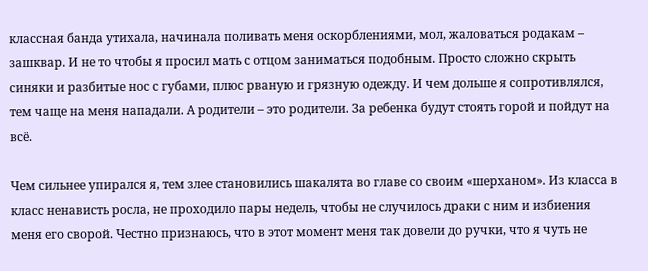классная банда утихала, начинала поливать меня оскорблениями, мол, жаловаться родакам – зашквар. И не то чтобы я просил мать с отцом заниматься подобным. Просто сложно скрыть синяки и разбитые нос с губами, плюс рваную и грязную одежду. И чем дольше я сопротивлялся, тем чаще на меня нападали. А родители – это родители. За ребенка будут стоять горой и пойдут на всё.

Чем сильнее упирался я, тем злее становились шакалята во главе со своим «шерханом». Из класса в класс ненависть росла, не проходило пары недель, чтобы не случилось драки с ним и избиения меня его сворой. Честно признаюсь, что в этот момент меня так довели до ручки, что я чуть не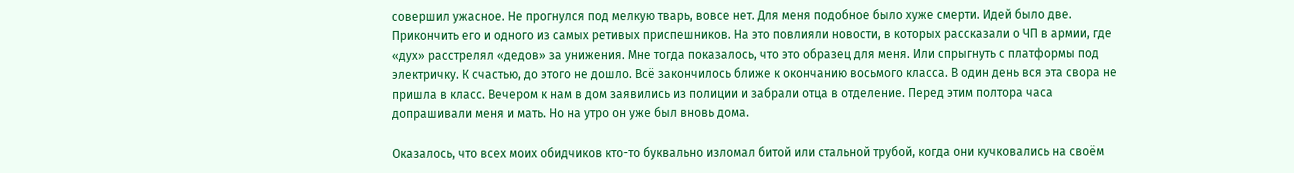совершил ужасное. Не прогнулся под мелкую тварь, вовсе нет. Для меня подобное было хуже смерти. Идей было две. Прикончить его и одного из самых ретивых приспешников. На это повлияли новости, в которых рассказали о ЧП в армии, где «дух» расстрелял «дедов» за унижения. Мне тогда показалось, что это образец для меня. Или спрыгнуть с платформы под электричку. К счастью, до этого не дошло. Всё закончилось ближе к окончанию восьмого класса. В один день вся эта свора не пришла в класс. Вечером к нам в дом заявились из полиции и забрали отца в отделение. Перед этим полтора часа допрашивали меня и мать. Но на утро он уже был вновь дома.

Оказалось, что всех моих обидчиков кто-то буквально изломал битой или стальной трубой, когда они кучковались на своём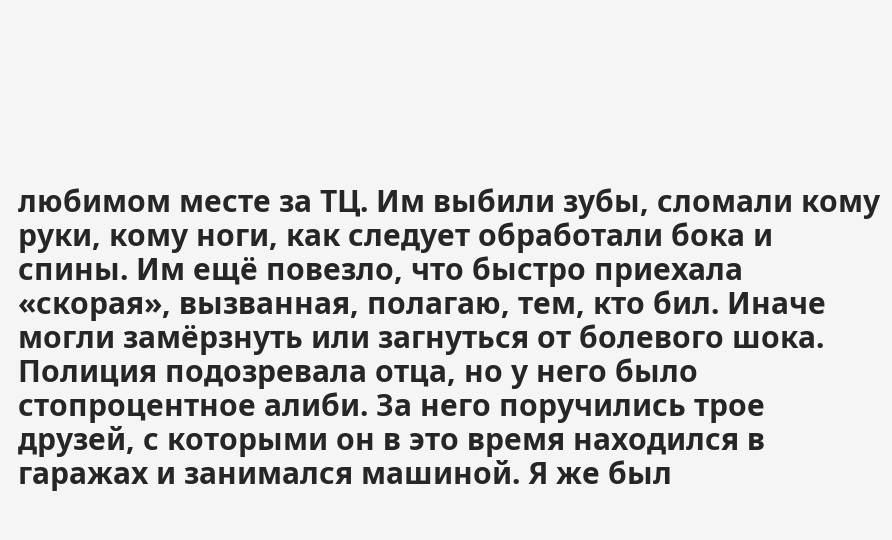любимом месте за ТЦ. Им выбили зубы, сломали кому руки, кому ноги, как следует обработали бока и спины. Им ещё повезло, что быстро приехала «скорая», вызванная, полагаю, тем, кто бил. Иначе могли замёрзнуть или загнуться от болевого шока. Полиция подозревала отца, но у него было стопроцентное алиби. За него поручились трое друзей, с которыми он в это время находился в гаражах и занимался машиной. Я же был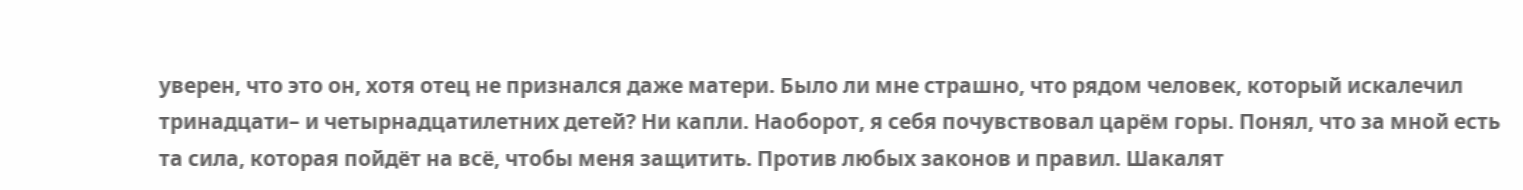уверен, что это он, хотя отец не признался даже матери. Было ли мне страшно, что рядом человек, который искалечил тринадцати– и четырнадцатилетних детей? Ни капли. Наоборот, я себя почувствовал царём горы. Понял, что за мной есть та сила, которая пойдёт на всё, чтобы меня защитить. Против любых законов и правил. Шакалят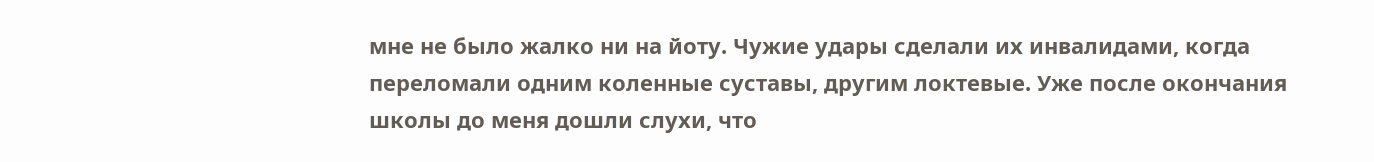мне не было жалко ни на йоту. Чужие удары сделали их инвалидами, когда переломали одним коленные суставы, другим локтевые. Уже после окончания школы до меня дошли слухи, что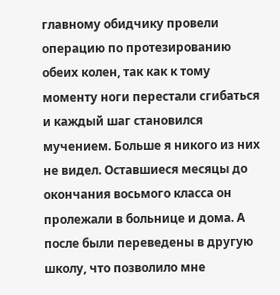главному обидчику провели операцию по протезированию обеих колен, так как к тому моменту ноги перестали сгибаться и каждый шаг становился мучением. Больше я никого из них не видел. Оставшиеся месяцы до окончания восьмого класса он пролежали в больнице и дома. А после были переведены в другую школу, что позволило мне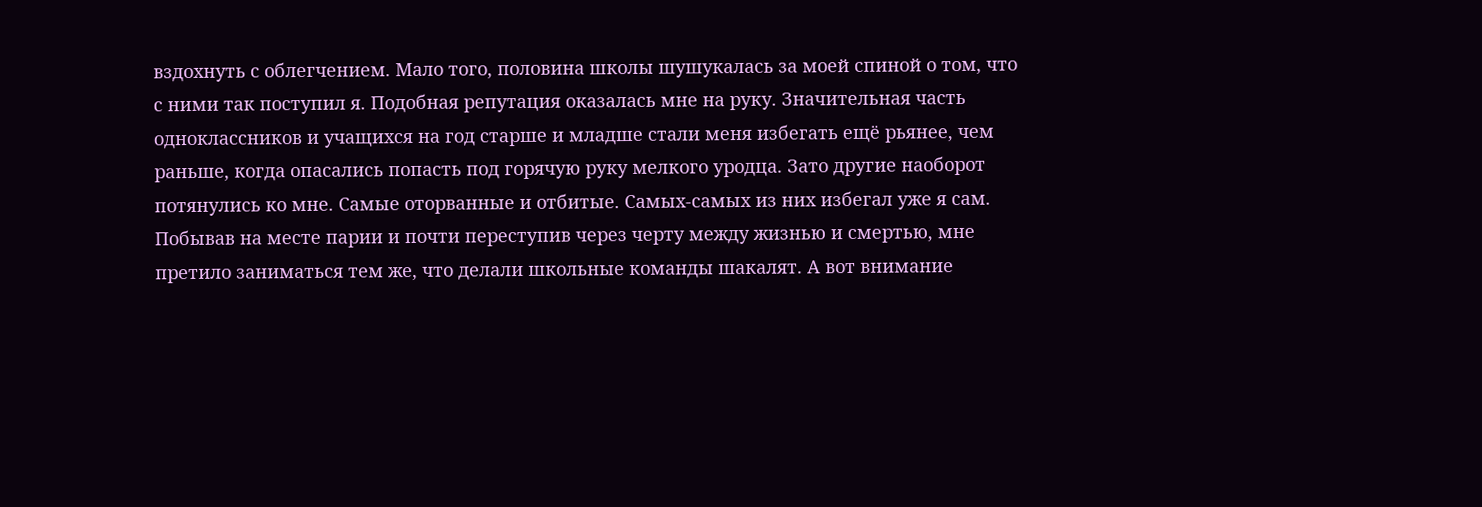вздохнуть с облегчением. Мало того, половина школы шушукалась за моей спиной о том, что с ними так поступил я. Подобная репутация оказалась мне на руку. Значительная часть одноклассников и учащихся на год старше и младше стали меня избегать ещё рьянее, чем раньше, когда опасались попасть под горячую руку мелкого уродца. Зато другие наоборот потянулись ко мне. Самые оторванные и отбитые. Самых-самых из них избегал уже я сам. Побывав на месте парии и почти переступив через черту между жизнью и смертью, мне претило заниматься тем же, что делали школьные команды шакалят. А вот внимание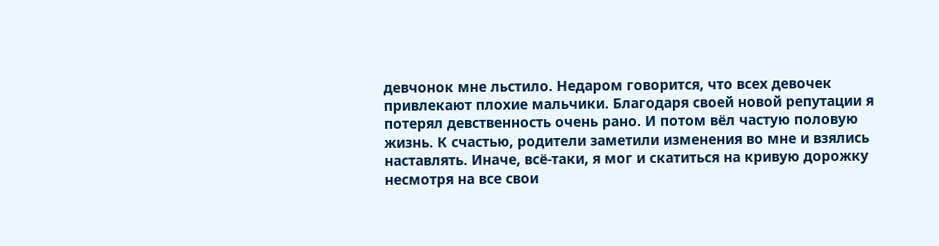девчонок мне льстило. Недаром говорится, что всех девочек привлекают плохие мальчики. Благодаря своей новой репутации я потерял девственность очень рано. И потом вёл частую половую жизнь. К счастью, родители заметили изменения во мне и взялись наставлять. Иначе, всё-таки, я мог и скатиться на кривую дорожку несмотря на все свои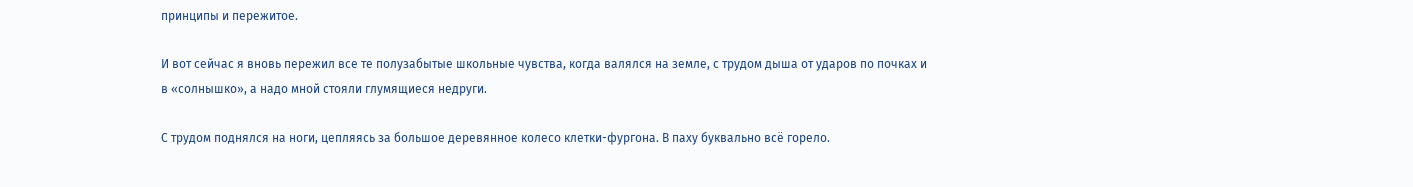принципы и пережитое.

И вот сейчас я вновь пережил все те полузабытые школьные чувства, когда валялся на земле, с трудом дыша от ударов по почках и в «солнышко», а надо мной стояли глумящиеся недруги.

С трудом поднялся на ноги, цепляясь за большое деревянное колесо клетки-фургона. В паху буквально всё горело.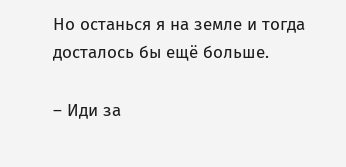Но останься я на земле и тогда досталось бы ещё больше.

– Иди за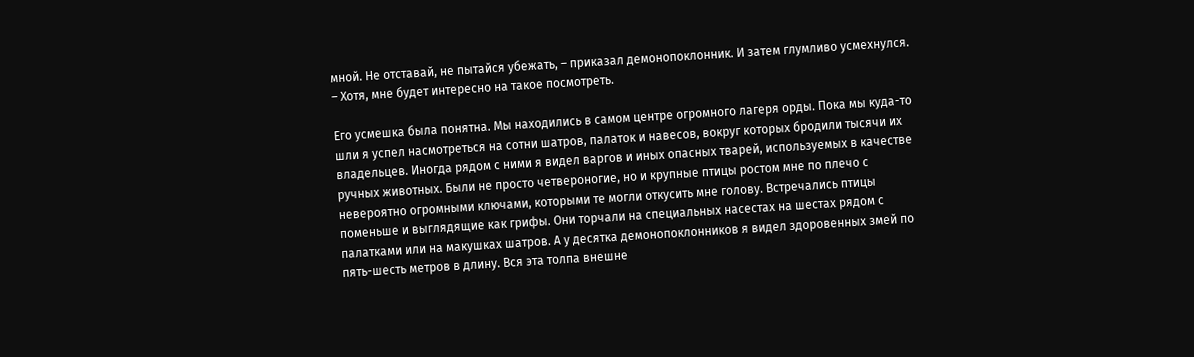мной. Не отставай, не пытайся убежать, – приказал демонопоклонник. И затем глумливо усмехнулся. – Хотя, мне будет интересно на такое посмотреть.

Его усмешка была понятна. Мы находились в самом центре огромного лагеря орды. Пока мы куда-то шли я успел насмотреться на сотни шатров, палаток и навесов, вокруг которых бродили тысячи их владельцев. Иногда рядом с ними я видел варгов и иных опасных тварей, используемых в качестве ручных животных. Были не просто четвероногие, но и крупные птицы ростом мне по плечо с невероятно огромными ключами, которыми те могли откусить мне голову. Встречались птицы поменьше и выглядящие как грифы. Они торчали на специальных насестах на шестах рядом с палатками или на макушках шатров. А у десятка демонопоклонников я видел здоровенных змей по пять-шесть метров в длину. Вся эта толпа внешне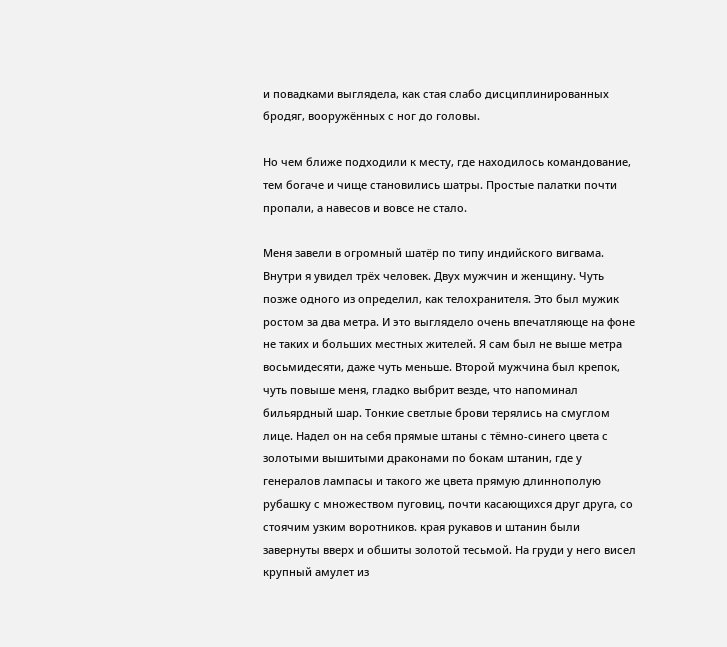и повадками выглядела, как стая слабо дисциплинированных бродяг, вооружённых с ног до головы.

Но чем ближе подходили к месту, где находилось командование, тем богаче и чище становились шатры. Простые палатки почти пропали, а навесов и вовсе не стало.

Меня завели в огромный шатёр по типу индийского вигвама. Внутри я увидел трёх человек. Двух мужчин и женщину. Чуть позже одного из определил, как телохранителя. Это был мужик ростом за два метра. И это выглядело очень впечатляюще на фоне не таких и больших местных жителей. Я сам был не выше метра восьмидесяти, даже чуть меньше. Второй мужчина был крепок, чуть повыше меня, гладко выбрит везде, что напоминал бильярдный шар. Тонкие светлые брови терялись на смуглом лице. Надел он на себя прямые штаны с тёмно-синего цвета с золотыми вышитыми драконами по бокам штанин, где у генералов лампасы и такого же цвета прямую длиннополую рубашку с множеством пуговиц, почти касающихся друг друга, со стоячим узким воротников. края рукавов и штанин были завернуты вверх и обшиты золотой тесьмой. На груди у него висел крупный амулет из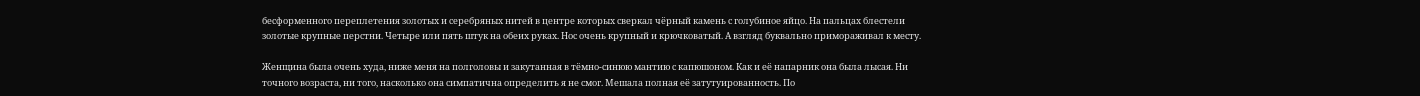бесформенного переплетения золотых и серебряных нитей в центре которых сверкал чёрный камень с голубиное яйцо. На пальцах блестели золотые крупные перстни. Четыре или пять штук на обеих руках. Нос очень крупный и крючковатый. А взгляд буквально примораживал к месту.

Женщина была очень худа, ниже меня на полголовы и закутанная в тёмно-синюю мантию с капюшоном. Как и её напарник она была лысая. Ни точного возраста, ни того, насколько она симпатична определить я не смог. Мешала полная её затутуированность. По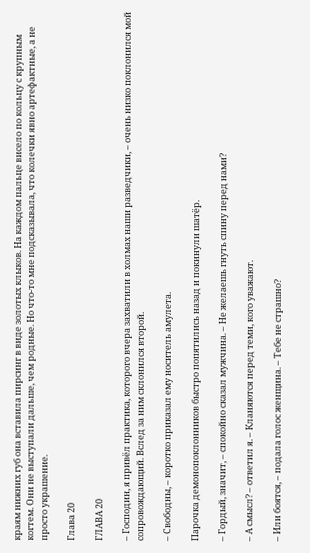краям нижних губ она вставила пирсинг в виде золотых клыков. На каждом пальце висело по кольцу с крупным когтем. Они не выступали дальше, чем родные. Но что-то мне подсказывала, что колечки явно артефактные, а не просто украшение.

Глава 20

ГЛАВА 20

– Господин, я привёл практика, которого вчера захватили в холмах наши разведчики, – очень низко поклонился мой сопровождающий. Вслед за ним склонился второй.

– Свободны, – коротко приказал ему носитель амулета.

Парочка демонопоклонников быстро попятились назад и покинули шатёр.

– Гордый, значит, – спокойно сказал мужчина. – Не желаешь гнуть спину перед нами?

– А смысл? – ответил я. – Кланяются перед теми, кого уважают.

– Или боятся, – подала голос женщина. – Тебе не страшно?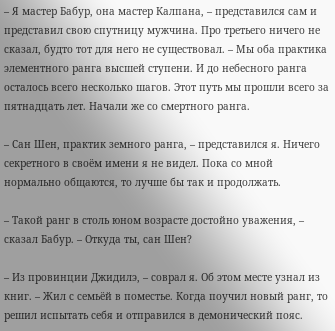– Я мастер Бабур, она мастер Калпана, – представился сам и представил свою спутницу мужчина. Про третьего ничего не сказал, будто тот для него не существовал. – Мы оба практика элементного ранга высшей ступени. И до небесного ранга осталось всего несколько шагов. Этот путь мы прошли всего за пятнадцать лет. Начали же со смертного ранга.

– Сан Шен, практик земного ранга, – представился я. Ничего секретного в своём имени я не видел. Пока со мной нормально общаются, то лучше бы так и продолжать.

– Такой ранг в столь юном возрасте достойно уважения, – сказал Бабур. – Откуда ты, сан Шен?

– Из провинции Джидилэ, – соврал я. Об этом месте узнал из книг. – Жил с семьёй в поместье. Когда поучил новый ранг, то решил испытать себя и отправился в демонический пояс.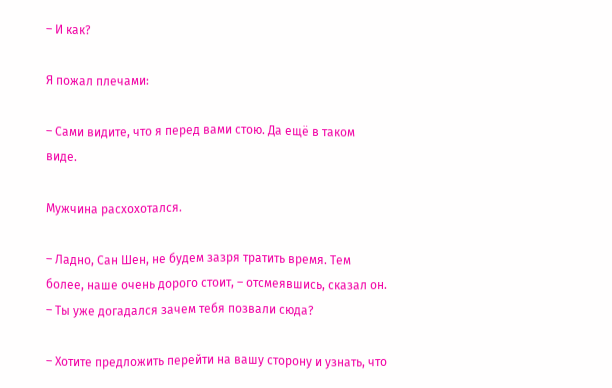– И как?

Я пожал плечами:

– Сами видите, что я перед вами стою. Да ещё в таком виде.

Мужчина расхохотался.

– Ладно, Сан Шен, не будем зазря тратить время. Тем более, наше очень дорого стоит, – отсмеявшись, сказал он. – Ты уже догадался зачем тебя позвали сюда?

– Хотите предложить перейти на вашу сторону и узнать, что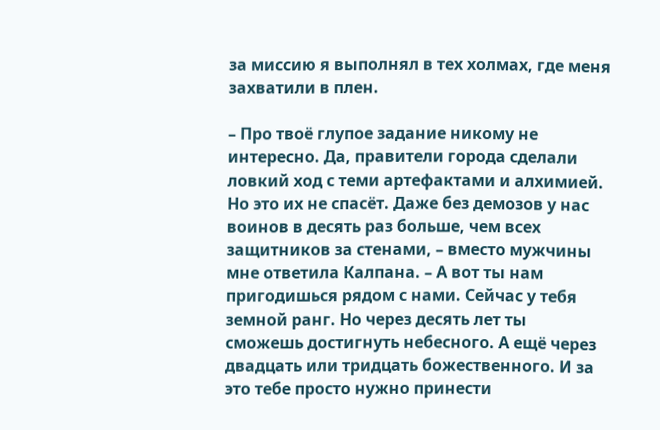за миссию я выполнял в тех холмах, где меня захватили в плен.

– Про твоё глупое задание никому не интересно. Да, правители города сделали ловкий ход с теми артефактами и алхимией. Но это их не спасёт. Даже без демозов у нас воинов в десять раз больше, чем всех защитников за стенами, – вместо мужчины мне ответила Калпана. – А вот ты нам пригодишься рядом с нами. Сейчас у тебя земной ранг. Но через десять лет ты сможешь достигнуть небесного. А ещё через двадцать или тридцать божественного. И за это тебе просто нужно принести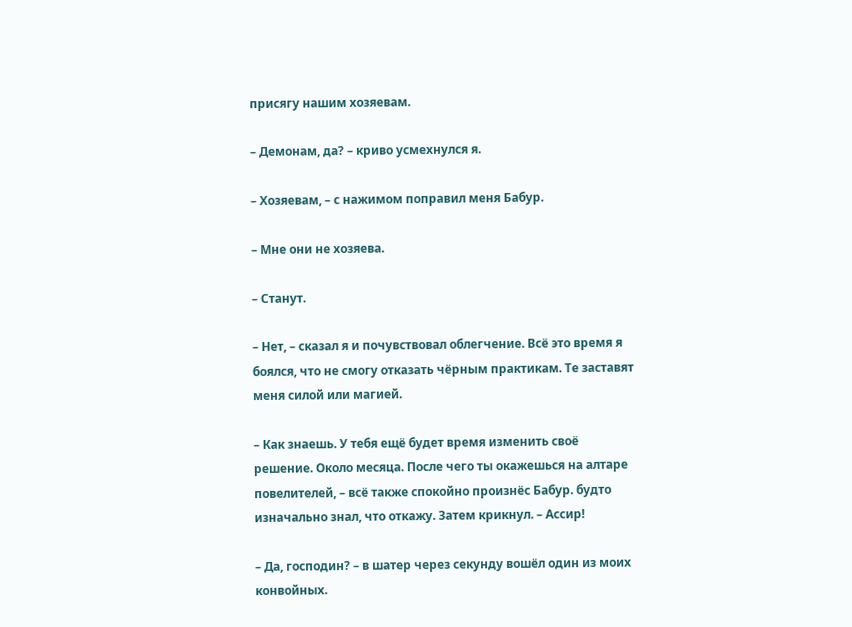присягу нашим хозяевам.

– Демонам, да? – криво усмехнулся я.

– Хозяевам, – с нажимом поправил меня Бабур.

– Мне они не хозяева.

– Станут.

– Нет, – сказал я и почувствовал облегчение. Всё это время я боялся, что не смогу отказать чёрным практикам. Те заставят меня силой или магией.

– Как знаешь. У тебя ещё будет время изменить своё решение. Около месяца. После чего ты окажешься на алтаре повелителей, – всё также спокойно произнёс Бабур. будто изначально знал, что откажу. Затем крикнул. – Ассир!

– Да, господин? – в шатер через секунду вошёл один из моих конвойных.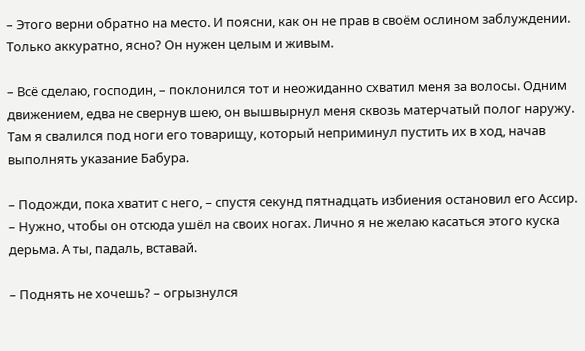– Этого верни обратно на место. И поясни, как он не прав в своём ослином заблуждении. Только аккуратно, ясно? Он нужен целым и живым.

– Всё сделаю, господин, – поклонился тот и неожиданно схватил меня за волосы. Одним движением, едва не свернув шею, он вышвырнул меня сквозь матерчатый полог наружу. Там я свалился под ноги его товарищу, который неприминул пустить их в ход, начав выполнять указание Бабура.

– Подожди, пока хватит с него, – спустя секунд пятнадцать избиения остановил его Ассир. – Нужно, чтобы он отсюда ушёл на своих ногах. Лично я не желаю касаться этого куска дерьма. А ты, падаль, вставай.

– Поднять не хочешь? – огрызнулся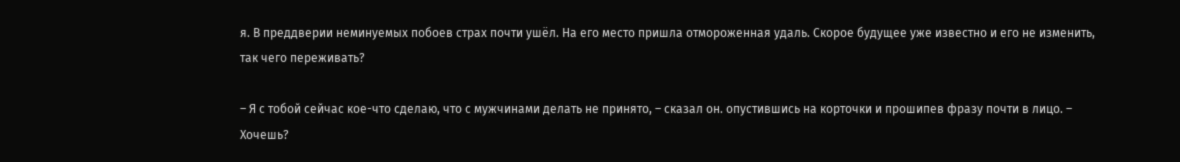я. В преддверии неминуемых побоев страх почти ушёл. На его место пришла отмороженная удаль. Скорое будущее уже известно и его не изменить, так чего переживать?

– Я с тобой сейчас кое-что сделаю, что с мужчинами делать не принято, – сказал он. опустившись на корточки и прошипев фразу почти в лицо. – Хочешь?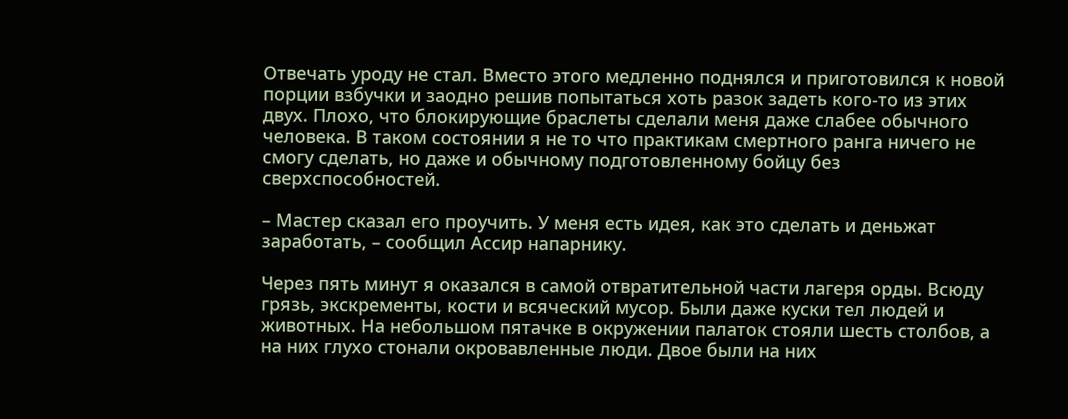Отвечать уроду не стал. Вместо этого медленно поднялся и приготовился к новой порции взбучки и заодно решив попытаться хоть разок задеть кого-то из этих двух. Плохо, что блокирующие браслеты сделали меня даже слабее обычного человека. В таком состоянии я не то что практикам смертного ранга ничего не смогу сделать, но даже и обычному подготовленному бойцу без сверхспособностей.

– Мастер сказал его проучить. У меня есть идея, как это сделать и деньжат заработать, – сообщил Ассир напарнику.

Через пять минут я оказался в самой отвратительной части лагеря орды. Всюду грязь, экскременты, кости и всяческий мусор. Были даже куски тел людей и животных. На небольшом пятачке в окружении палаток стояли шесть столбов, а на них глухо стонали окровавленные люди. Двое были на них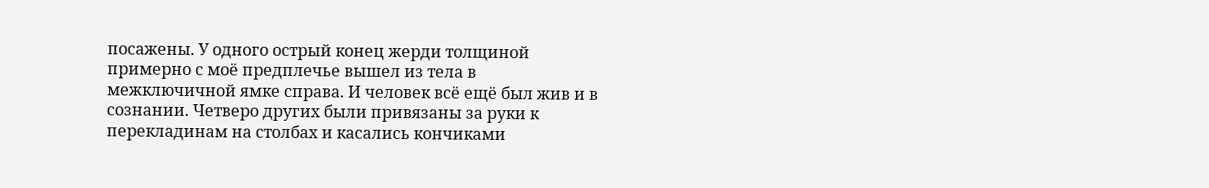посажены. У одного острый конец жерди толщиной примерно с моё предплечье вышел из тела в межключичной ямке справа. И человек всё ещё был жив и в сознании. Четверо других были привязаны за руки к перекладинам на столбах и касались кончиками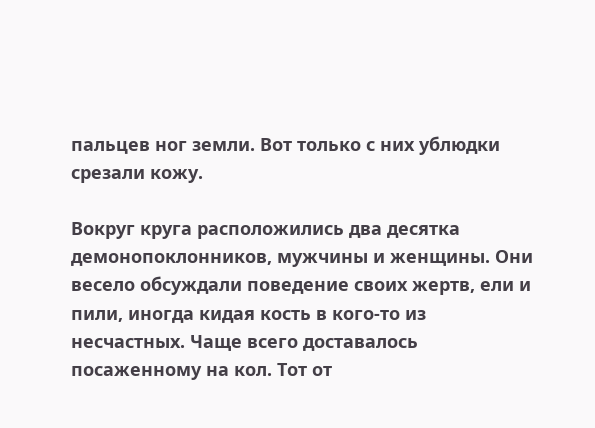пальцев ног земли. Вот только с них ублюдки срезали кожу.

Вокруг круга расположились два десятка демонопоклонников, мужчины и женщины. Они весело обсуждали поведение своих жертв, ели и пили, иногда кидая кость в кого-то из несчастных. Чаще всего доставалось посаженному на кол. Тот от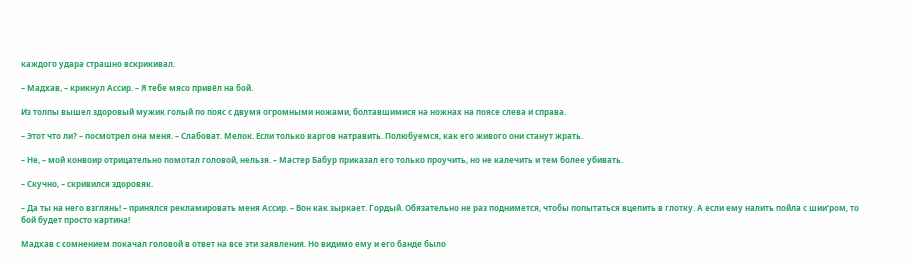каждого удара страшно вскрикивал.

– Мадхав, – крикнул Ассир. – Я тебе мясо привёл на бой.

Из толпы вышел здоровый мужик голый по пояс с двумя огромными ножами, болтавшимися на ножнах на поясе слева и справа.

– Этот что ли? – посмотрел она меня. – Слабоват. Мелок. Если только варгов натравить. Полюбуемся, как его живого они станут жрать.

– Не, – мой конвоир отрицательно помотал головой, нельзя. – Мастер Бабур приказал его только проучить, но не калечить и тем более убивать.

– Скучно, – скривился здоровяк.

– Да ты на него взглянь! – принялся рекламировать меня Ассир. – Вон как зыркает. Гордый. Обязательно не раз поднимется, чтобы попытаться вцепить в глотку. А если ему налить пойла с шии’ром, то бой будет просто картина!

Мадхав с сомнением покачал головой в ответ на все эти заявления. Но видимо ему и его банде было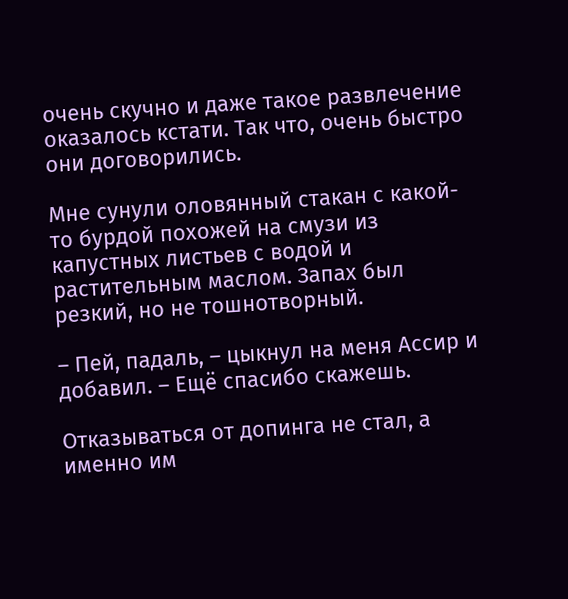очень скучно и даже такое развлечение оказалось кстати. Так что, очень быстро они договорились.

Мне сунули оловянный стакан с какой-то бурдой похожей на смузи из капустных листьев с водой и растительным маслом. Запах был резкий, но не тошнотворный.

– Пей, падаль, – цыкнул на меня Ассир и добавил. – Ещё спасибо скажешь.

Отказываться от допинга не стал, а именно им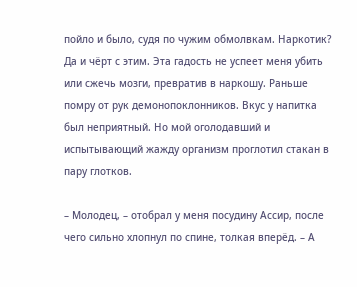пойло и было, судя по чужим обмолвкам. Наркотик? Да и чёрт с этим. Эта гадость не успеет меня убить или сжечь мозги, превратив в наркошу. Раньше помру от рук демонопоклонников. Вкус у напитка был неприятный. Но мой оголодавший и испытывающий жажду организм проглотил стакан в пару глотков.

– Молодец, – отобрал у меня посудину Ассир, после чего сильно хлопнул по спине, толкая вперёд. – А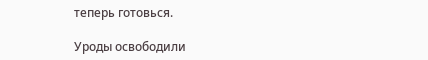теперь готовься.

Уроды освободили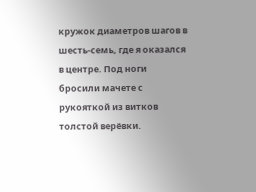кружок диаметров шагов в шесть-семь, где я оказался в центре. Под ноги бросили мачете с рукояткой из витков толстой верёвки.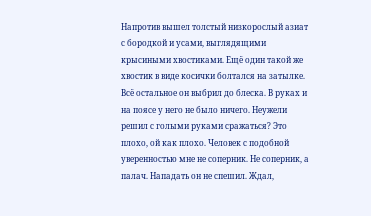Напротив вышел толстый низкорослый азиат с бородкой и усами, выглядящими крысиными хвостиками. Ещё один такой же хвостик в виде косички болтался на затылке. Всё остальное он выбрил до блеска. В руках и на поясе у него не было ничего. Неужели решил с голыми руками сражаться? Это плохо, ой как плохо. Человек с подобной уверенностью мне не соперник. Не соперник, а палач. Нападать он не спешил. Ждал,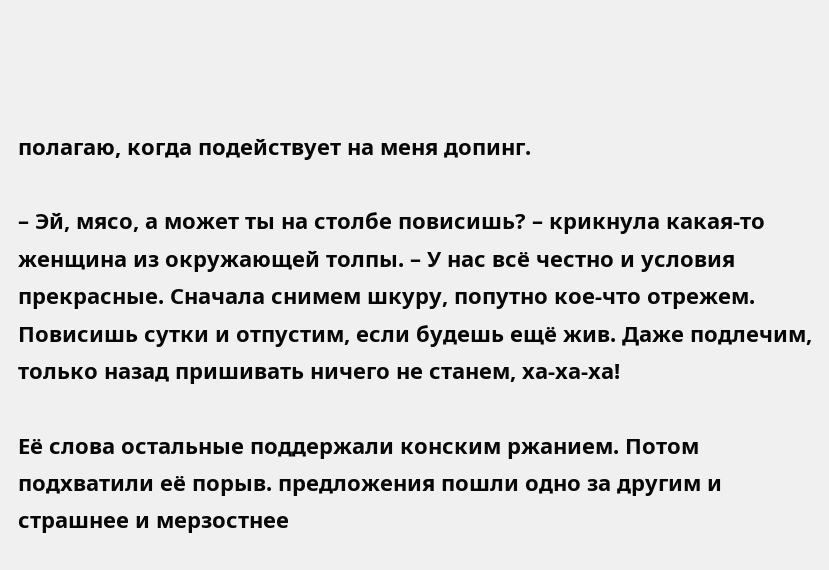полагаю, когда подействует на меня допинг.

– Эй, мясо, а может ты на столбе повисишь? – крикнула какая-то женщина из окружающей толпы. – У нас всё честно и условия прекрасные. Сначала снимем шкуру, попутно кое-что отрежем. Повисишь сутки и отпустим, если будешь ещё жив. Даже подлечим, только назад пришивать ничего не станем, ха-ха-ха!

Её слова остальные поддержали конским ржанием. Потом подхватили её порыв. предложения пошли одно за другим и страшнее и мерзостнее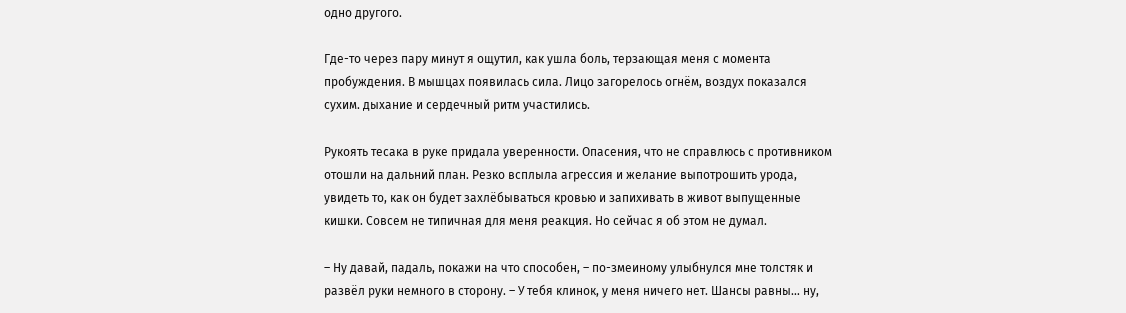одно другого.

Где-то через пару минут я ощутил, как ушла боль, терзающая меня с момента пробуждения. В мышцах появилась сила. Лицо загорелось огнём, воздух показался сухим. дыхание и сердечный ритм участились.

Рукоять тесака в руке придала уверенности. Опасения, что не справлюсь с противником отошли на дальний план. Резко всплыла агрессия и желание выпотрошить урода, увидеть то, как он будет захлёбываться кровью и запихивать в живот выпущенные кишки. Совсем не типичная для меня реакция. Но сейчас я об этом не думал.

– Ну давай, падаль, покажи на что способен, – по-змеиному улыбнулся мне толстяк и развёл руки немного в сторону. – У тебя клинок, у меня ничего нет. Шансы равны… ну,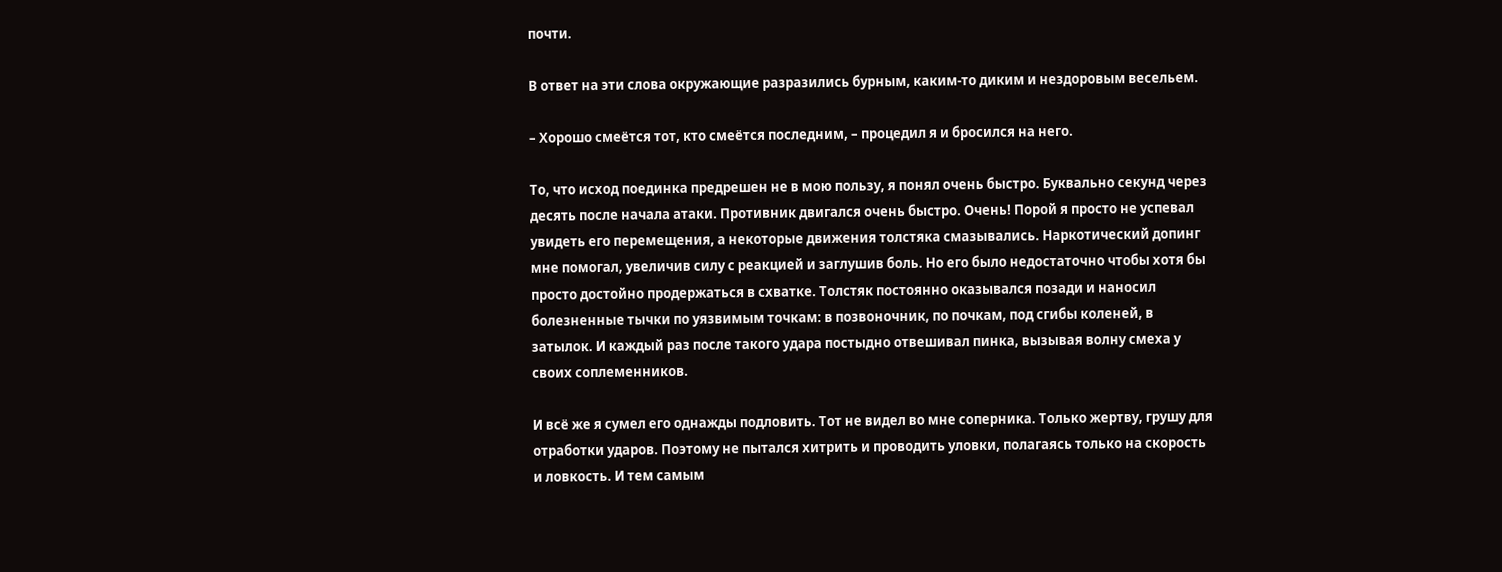почти.

В ответ на эти слова окружающие разразились бурным, каким-то диким и нездоровым весельем.

– Хорошо смеётся тот, кто смеётся последним, – процедил я и бросился на него.

То, что исход поединка предрешен не в мою пользу, я понял очень быстро. Буквально секунд через десять после начала атаки. Противник двигался очень быстро. Очень! Порой я просто не успевал увидеть его перемещения, а некоторые движения толстяка смазывались. Наркотический допинг мне помогал, увеличив силу с реакцией и заглушив боль. Но его было недостаточно чтобы хотя бы просто достойно продержаться в схватке. Толстяк постоянно оказывался позади и наносил болезненные тычки по уязвимым точкам: в позвоночник, по почкам, под сгибы коленей, в затылок. И каждый раз после такого удара постыдно отвешивал пинка, вызывая волну смеха у своих соплеменников.

И всё же я сумел его однажды подловить. Тот не видел во мне соперника. Только жертву, грушу для отработки ударов. Поэтому не пытался хитрить и проводить уловки, полагаясь только на скорость и ловкость. И тем самым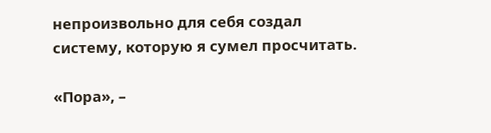непроизвольно для себя создал систему, которую я сумел просчитать.

«Пора», –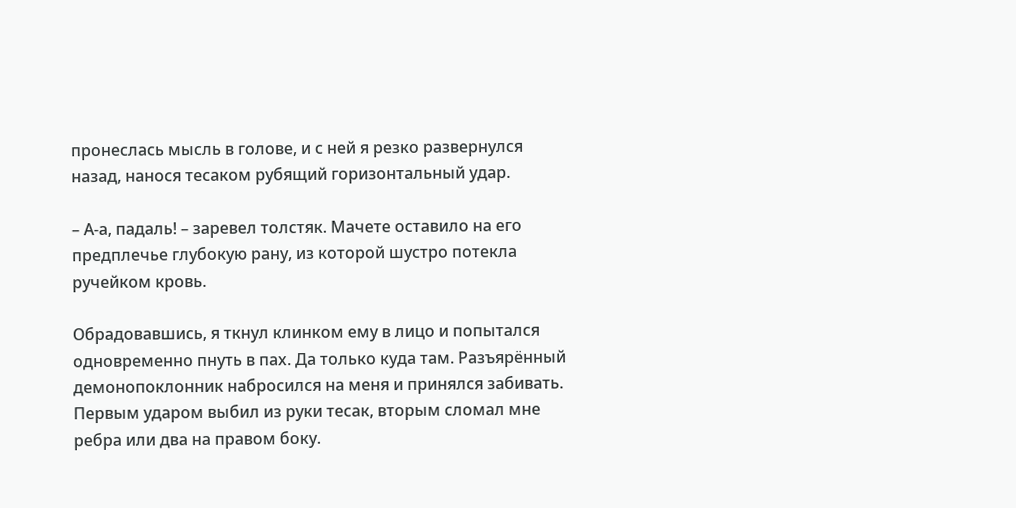пронеслась мысль в голове, и с ней я резко развернулся назад, нанося тесаком рубящий горизонтальный удар.

– А-а, падаль! – заревел толстяк. Мачете оставило на его предплечье глубокую рану, из которой шустро потекла ручейком кровь.

Обрадовавшись, я ткнул клинком ему в лицо и попытался одновременно пнуть в пах. Да только куда там. Разъярённый демонопоклонник набросился на меня и принялся забивать. Первым ударом выбил из руки тесак, вторым сломал мне ребра или два на правом боку.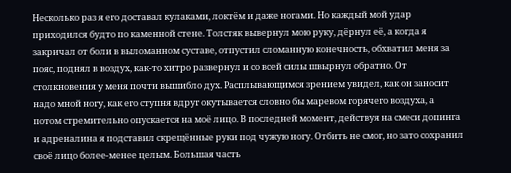Несколько раз я его доставал кулаками, локтём и даже ногами. Но каждый мой удар приходился будто по каменной стене. Толстяк вывернул мою руку, дёрнул её, а когда я закричал от боли в выломанном суставе, отпустил сломанную конечность, обхватил меня за пояс, поднял в воздух, как-то хитро развернул и со всей силы швырнул обратно. От столкновения у меня почти вышибло дух. Расплывающимся зрением увидел, как он заносит надо мной ногу, как его ступня вдруг окутывается словно бы маревом горячего воздуха, а потом стремительно опускается на моё лицо. В последней момент, действуя на смеси допинга и адреналина я подставил скрещённые руки под чужую ногу. Отбить не смог, но зато сохранил своё лицо более-менее целым. Большая часть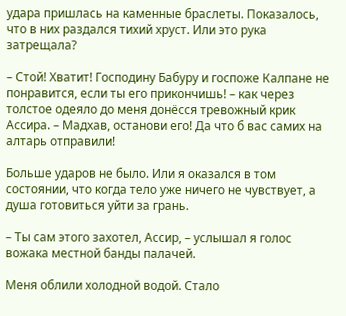удара пришлась на каменные браслеты. Показалось, что в них раздался тихий хруст. Или это рука затрещала?

– Стой! Хватит! Господину Бабуру и госпоже Калпане не понравится, если ты его прикончишь! – как через толстое одеяло до меня донёсся тревожный крик Ассира. – Мадхав, останови его! Да что б вас самих на алтарь отправили!

Больше ударов не было. Или я оказался в том состоянии, что когда тело уже ничего не чувствует, а душа готовиться уйти за грань.

– Ты сам этого захотел, Ассир, – услышал я голос вожака местной банды палачей.

Меня облили холодной водой. Стало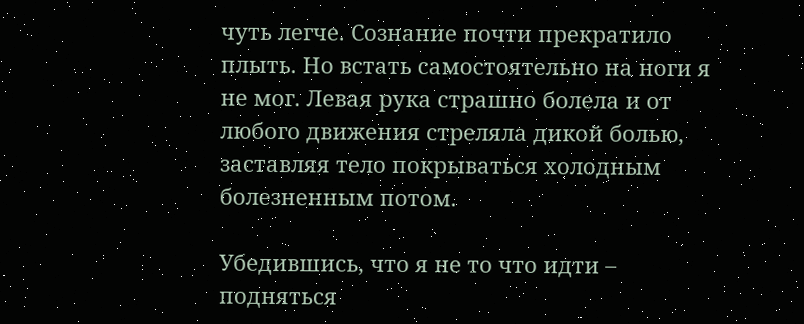чуть легче. Сознание почти прекратило плыть. Но встать самостоятельно на ноги я не мог. Левая рука страшно болела и от любого движения стреляла дикой болью, заставляя тело покрываться холодным болезненным потом.

Убедившись, что я не то что идти – подняться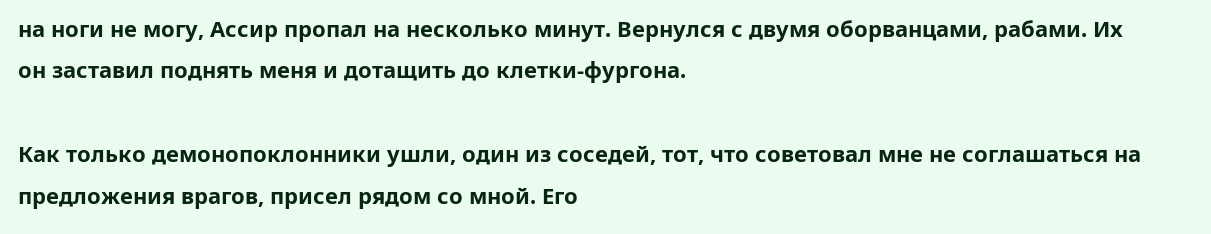на ноги не могу, Ассир пропал на несколько минут. Вернулся с двумя оборванцами, рабами. Их он заставил поднять меня и дотащить до клетки-фургона.

Как только демонопоклонники ушли, один из соседей, тот, что советовал мне не соглашаться на предложения врагов, присел рядом со мной. Его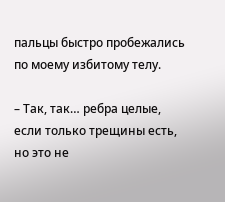пальцы быстро пробежались по моему избитому телу.

– Так, так… ребра целые, если только трещины есть, но это не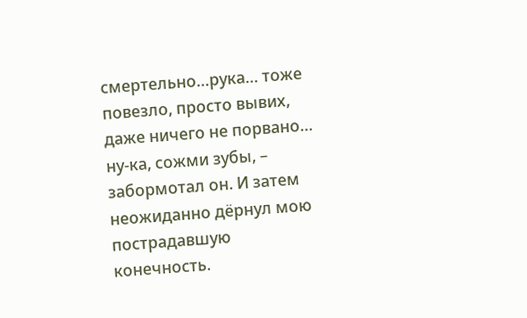смертельно…рука… тоже повезло, просто вывих, даже ничего не порвано… ну-ка, сожми зубы, – забормотал он. И затем неожиданно дёрнул мою пострадавшую конечность.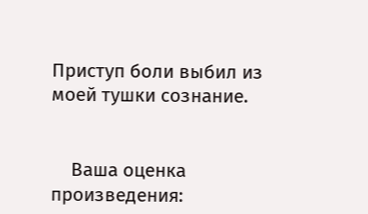Приступ боли выбил из моей тушки сознание.


    Ваша оценка произведения: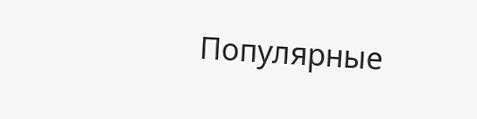Популярные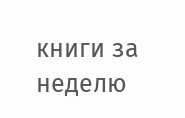книги за неделю